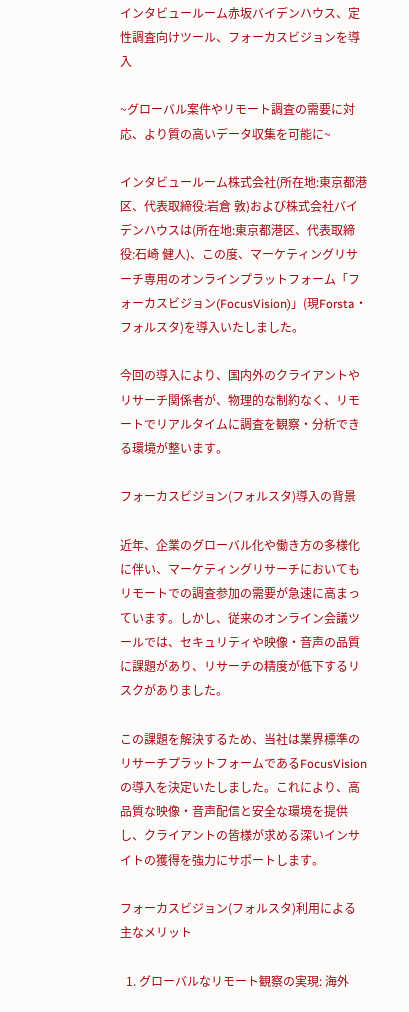インタビュールーム赤坂バイデンハウス、定性調査向けツール、フォーカスビジョンを導入

~グローバル案件やリモート調査の需要に対応、より質の高いデータ収集を可能に~

インタビュールーム株式会社(所在地:東京都港区、代表取締役:岩倉 敦)および株式会社バイデンハウスは(所在地:東京都港区、代表取締役:石崎 健人)、この度、マーケティングリサーチ専用のオンラインプラットフォーム「フォーカスビジョン(FocusVision)」(現Forsta・フォルスタ)を導入いたしました。

今回の導入により、国内外のクライアントやリサーチ関係者が、物理的な制約なく、リモートでリアルタイムに調査を観察・分析できる環境が整います。

フォーカスビジョン(フォルスタ)導入の背景

近年、企業のグローバル化や働き方の多様化に伴い、マーケティングリサーチにおいてもリモートでの調査参加の需要が急速に高まっています。しかし、従来のオンライン会議ツールでは、セキュリティや映像・音声の品質に課題があり、リサーチの精度が低下するリスクがありました。

この課題を解決するため、当社は業界標準のリサーチプラットフォームであるFocusVisionの導入を決定いたしました。これにより、高品質な映像・音声配信と安全な環境を提供し、クライアントの皆様が求める深いインサイトの獲得を強力にサポートします。

フォーカスビジョン(フォルスタ)利用による主なメリット

  1. グローバルなリモート観察の実現: 海外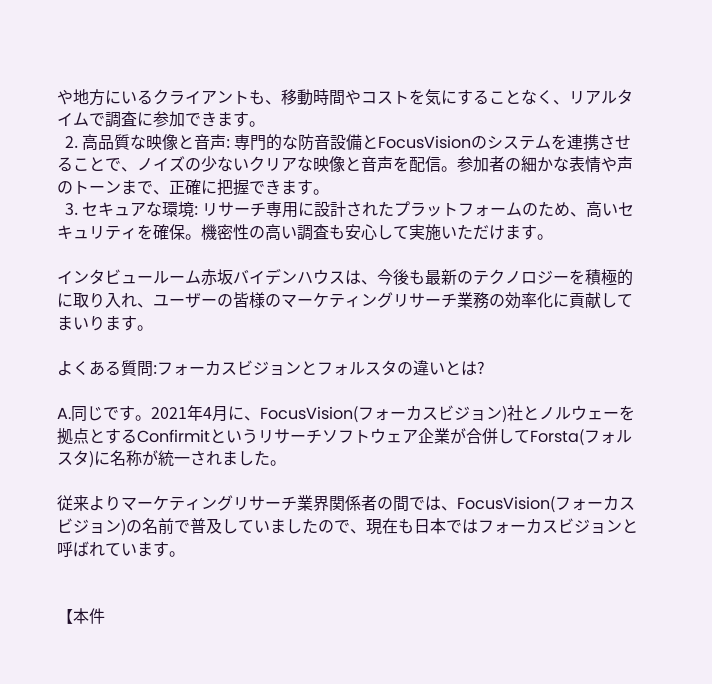や地方にいるクライアントも、移動時間やコストを気にすることなく、リアルタイムで調査に参加できます。
  2. 高品質な映像と音声: 専門的な防音設備とFocusVisionのシステムを連携させることで、ノイズの少ないクリアな映像と音声を配信。参加者の細かな表情や声のトーンまで、正確に把握できます。
  3. セキュアな環境: リサーチ専用に設計されたプラットフォームのため、高いセキュリティを確保。機密性の高い調査も安心して実施いただけます。

インタビュールーム赤坂バイデンハウスは、今後も最新のテクノロジーを積極的に取り入れ、ユーザーの皆様のマーケティングリサーチ業務の効率化に貢献してまいります。

よくある質問:フォーカスビジョンとフォルスタの違いとは?

A.同じです。2021年4月に、FocusVision(フォーカスビジョン)社とノルウェーを拠点とするConfirmitというリサーチソフトウェア企業が合併してForsta(フォルスタ)に名称が統一されました。

従来よりマーケティングリサーチ業界関係者の間では、FocusVision(フォーカスビジョン)の名前で普及していましたので、現在も日本ではフォーカスビジョンと呼ばれています。


【本件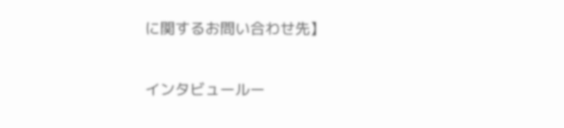に関するお問い合わせ先】

インタビュールー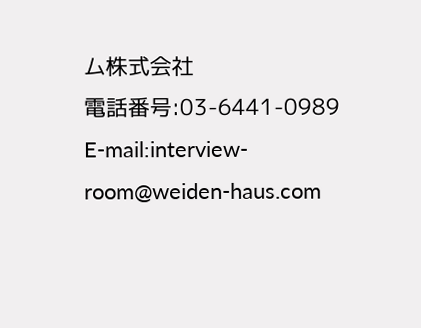ム株式会社
電話番号:03-6441-0989
E-mail:interview-room@weiden-haus.com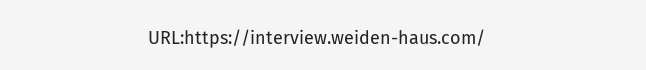URL:https://interview.weiden-haus.com/